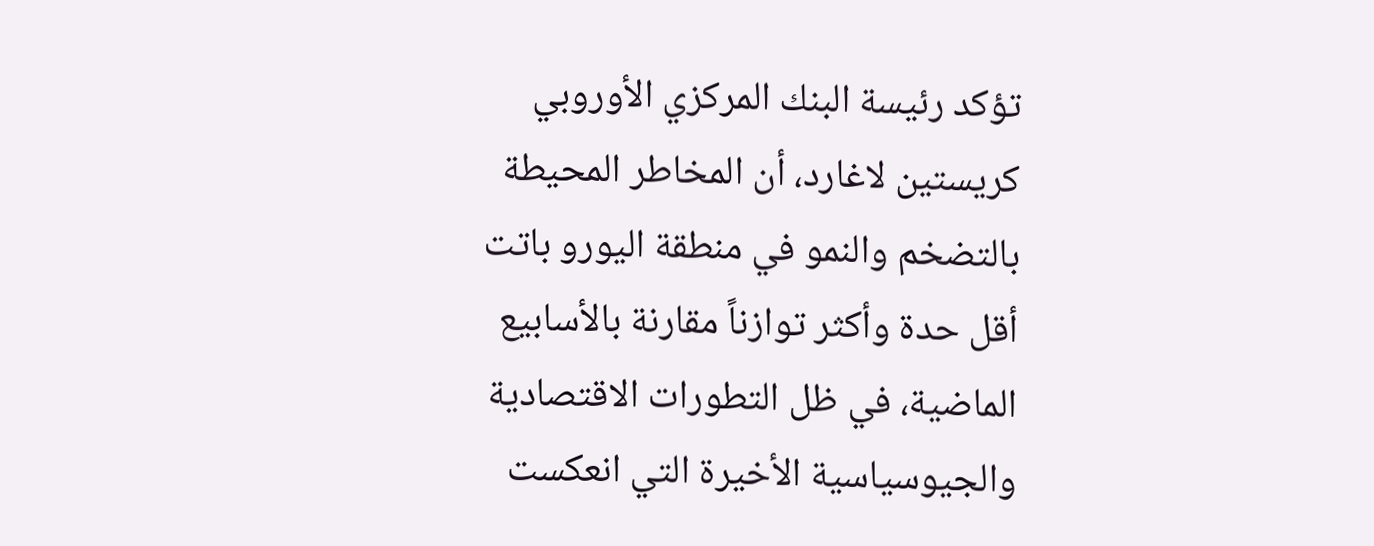تؤكد رئيسة البنك المركزي الأوروبي كريستين لاغارد، أن المخاطر المحيطة بالتضخم والنمو في منطقة اليورو باتت أقل حدة وأكثر توازناً مقارنة بالأسابيع الماضية، في ظل التطورات الاقتصادية والجيوسياسية الأخيرة التي انعكست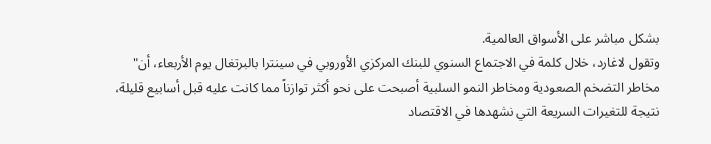بشكل مباشر على الأسواق العالمية.
وتقول لاغارد، خلال كلمة في الاجتماع السنوي للبنك المركزي الأوروبي في سينترا بالبرتغال يوم الأربعاء، أن" مخاطر التضخم الصعودية ومخاطر النمو السلبية أصبحت على نحو أكثر توازناً مما كانت عليه قبل أسابيع قليلة، نتيجة للتغيرات السريعة التي نشهدها في الاقتصاد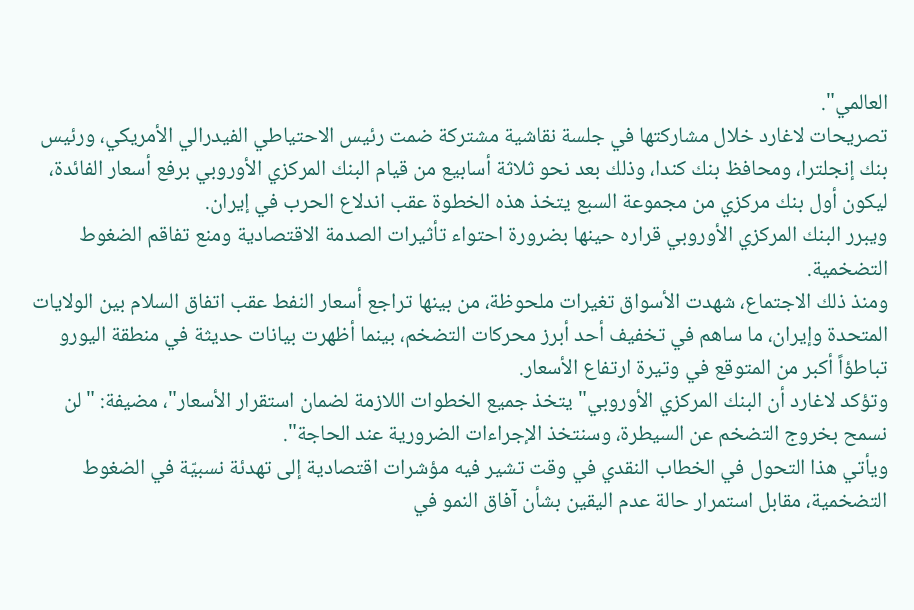العالمي".
تصريحات لاغارد خلال مشاركتها في جلسة نقاشية مشتركة ضمت رئيس الاحتياطي الفيدرالي الأمريكي، ورئيس بنك إنجلترا، ومحافظ بنك كندا، وذلك بعد نحو ثلاثة أسابيع من قيام البنك المركزي الأوروبي برفع أسعار الفائدة، ليكون أول بنك مركزي من مجموعة السبع يتخذ هذه الخطوة عقب اندلاع الحرب في إيران.
ويبرر البنك المركزي الأوروبي قراره حينها بضرورة احتواء تأثيرات الصدمة الاقتصادية ومنع تفاقم الضغوط التضخمية.
ومنذ ذلك الاجتماع، شهدت الأسواق تغيرات ملحوظة، من بينها تراجع أسعار النفط عقب اتفاق السلام بين الولايات المتحدة وإيران، ما ساهم في تخفيف أحد أبرز محركات التضخم، بينما أظهرت بيانات حديثة في منطقة اليورو تباطؤاً أكبر من المتوقع في وتيرة ارتفاع الأسعار.
وتؤكد لاغارد أن البنك المركزي الأوروبي" يتخذ جميع الخطوات اللازمة لضمان استقرار الأسعار"، مضيفة: " لن نسمح بخروج التضخم عن السيطرة، وسنتخذ الإجراءات الضرورية عند الحاجة".
ويأتي هذا التحول في الخطاب النقدي في وقت تشير فيه مؤشرات اقتصادية إلى تهدئة نسبيّة في الضغوط التضخمية، مقابل استمرار حالة عدم اليقين بشأن آفاق النمو في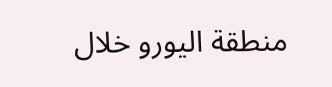منطقة اليورو خلال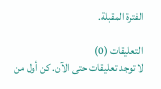الفترة المقبلة.

التعليقات (0)
لا توجد تعليقات حتى الآن. كن أول من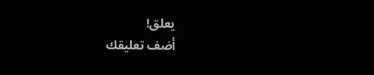يعلق!
أضف تعليقك